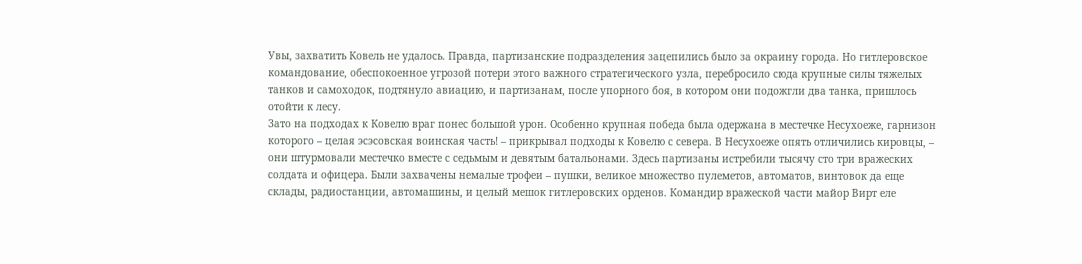Увы, захватить Ковель не удалось. Правда, партизанские подразделения зацепились было за окраину города. Но гитлеровское командование, обеспокоенное угрозой потери этого важного стратегического узла, перебросило сюда крупные силы тяжелых танков и самоходок, подтянуло авиацию, и партизанам, после упорного боя, в котором они подожгли два танка, пришлось отойти к лесу.
Зато на подходах к Ковелю враг понес большой урон. Особенно крупная победа была одержана в местечке Несухоеже, гарнизон которого – целая эсэсовская воинская часть! – прикрывал подходы к Ковелю с севера. В Несухоеже опять отличились кировцы, – они штурмовали местечко вместе с седьмым и девятым батальонами. Здесь партизаны истребили тысячу сто три вражеских солдата и офицера. Были захвачены немалые трофеи – пушки, великое множество пулеметов, автоматов, винтовок да еще склады, радиостанции, автомашины, и целый мешок гитлеровских орденов. Командир вражеской части майор Вирт еле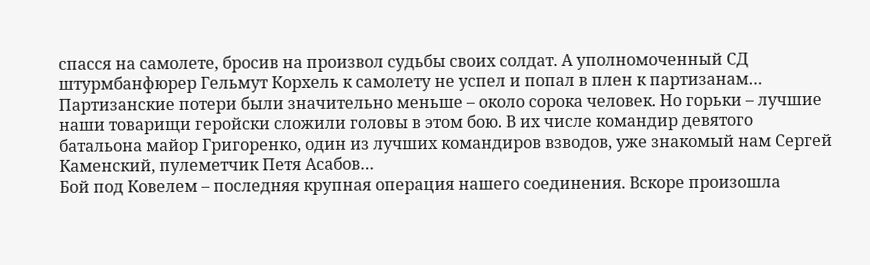спасся на самолете, бросив на произвол судьбы своих солдат. А уполномоченный СД штурмбанфюрер Гельмут Корхель к самолету не успел и попал в плен к партизанам…
Партизанские потери были значительно меньше – около сорока человек. Но горьки – лучшие наши товарищи геройски сложили головы в этом бою. В их числе командир девятого батальона майор Григоренко, один из лучших командиров взводов, уже знакомый нам Сергей Каменский, пулеметчик Петя Асабов…
Бой под Ковелем – последняя крупная операция нашего соединения. Вскоре произошла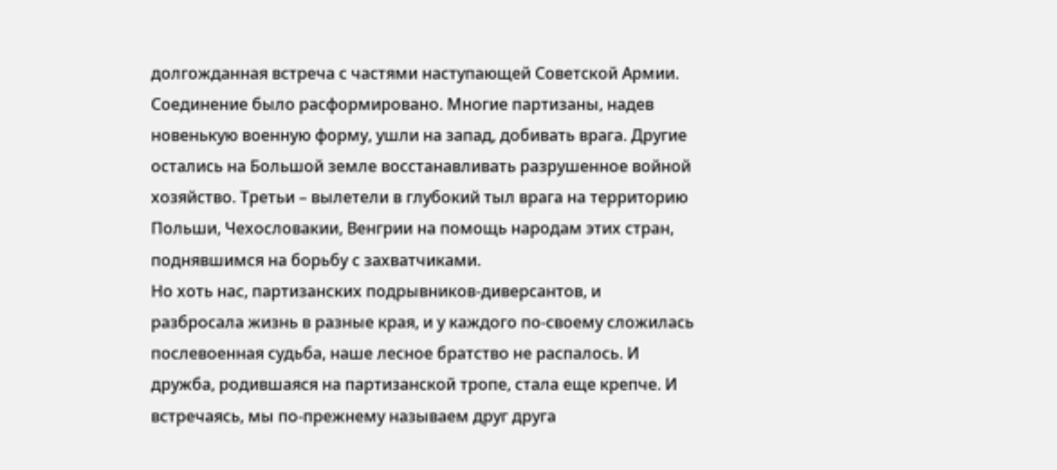долгожданная встреча с частями наступающей Советской Армии. Соединение было расформировано. Многие партизаны, надев новенькую военную форму, ушли на запад, добивать врага. Другие остались на Большой земле восстанавливать разрушенное войной хозяйство. Третьи – вылетели в глубокий тыл врага на территорию Польши, Чехословакии, Венгрии на помощь народам этих стран, поднявшимся на борьбу с захватчиками.
Но хоть нас, партизанских подрывников-диверсантов, и разбросала жизнь в разные края, и у каждого по-своему сложилась послевоенная судьба, наше лесное братство не распалось. И дружба, родившаяся на партизанской тропе, стала еще крепче. И встречаясь, мы по-прежнему называем друг друга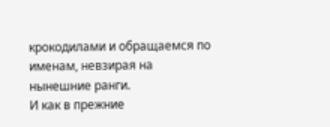крокодилами и обращаемся по именам, невзирая на нынешние ранги.
И как в прежние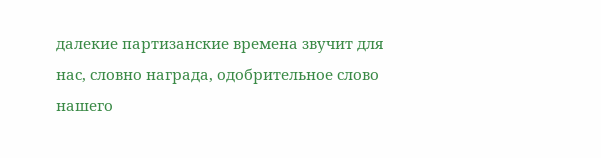далекие партизанские времена звучит для нас, словно награда, одобрительное слово нашего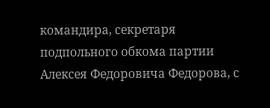командира, секретаря подпольного обкома партии Алексея Федоровича Федорова, с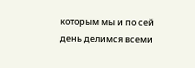которым мы и по сей день делимся всеми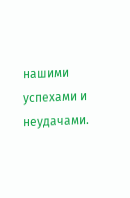нашими успехами и неудачами.